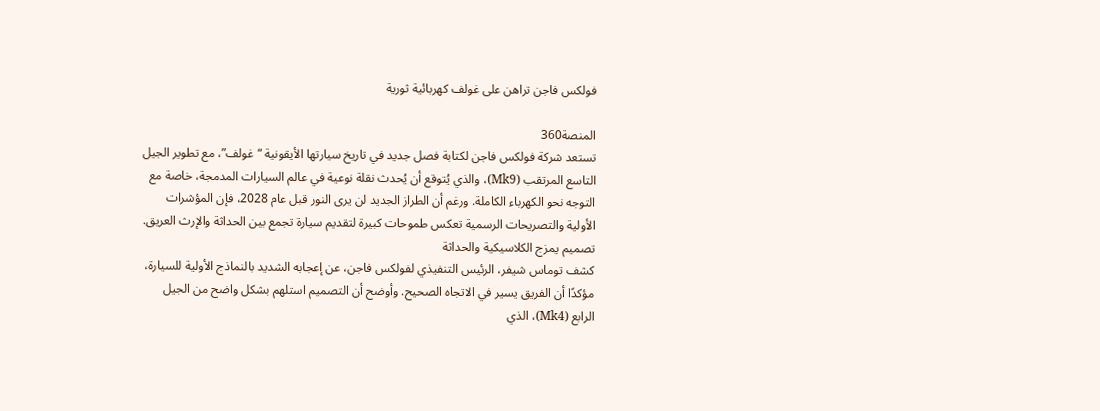فولكس فاجن تراهن على غولف كهربائية ثورية

المنصة360
تستعد شركة فولكس فاجن لكتابة فصل جديد في تاريخ سيارتها الأيقونية “غولف”، مع تطوير الجيل التاسع المرتقب (Mk9)، والذي يُتوقع أن يُحدث نقلة نوعية في عالم السيارات المدمجة، خاصة مع التوجه نحو الكهرباء الكاملة. ورغم أن الطراز الجديد لن يرى النور قبل عام 2028، فإن المؤشرات الأولية والتصريحات الرسمية تعكس طموحات كبيرة لتقديم سيارة تجمع بين الحداثة والإرث العريق.
تصميم يمزج الكلاسيكية والحداثة
كشف توماس شيفر، الرئيس التنفيذي لفولكس فاجن، عن إعجابه الشديد بالنماذج الأولية للسيارة، مؤكدًا أن الفريق يسير في الاتجاه الصحيح. وأوضح أن التصميم استلهم بشكل واضح من الجيل الرابع (Mk4)، الذي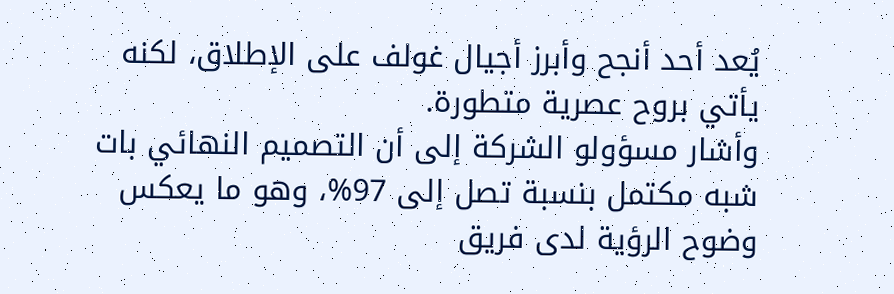يُعد أحد أنجح وأبرز أجيال غولف على الإطلاق، لكنه يأتي بروح عصرية متطورة.
وأشار مسؤولو الشركة إلى أن التصميم النهائي بات شبه مكتمل بنسبة تصل إلى 97%، وهو ما يعكس وضوح الرؤية لدى فريق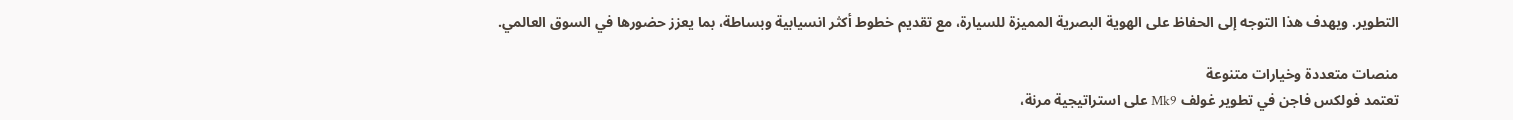التطوير. ويهدف هذا التوجه إلى الحفاظ على الهوية البصرية المميزة للسيارة، مع تقديم خطوط أكثر انسيابية وبساطة، بما يعزز حضورها في السوق العالمي.

منصات متعددة وخيارات متنوعة
تعتمد فولكس فاجن في تطوير غولف Mk9 على استراتيجية مرنة،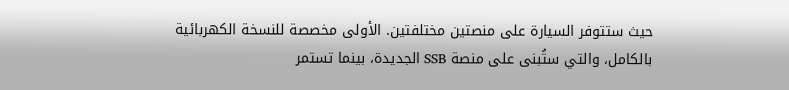حيث ستتوفر السيارة على منصتين مختلفتين. الأولى مخصصة للنسخة الكهربائية بالكامل، والتي ستُبنى على منصة SSB الجديدة، بينما تستمر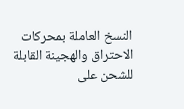النسخ العاملة بمحركات الاحتراق والهجينة القابلة للشحن على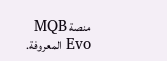منصة MQB Evo المعروفة.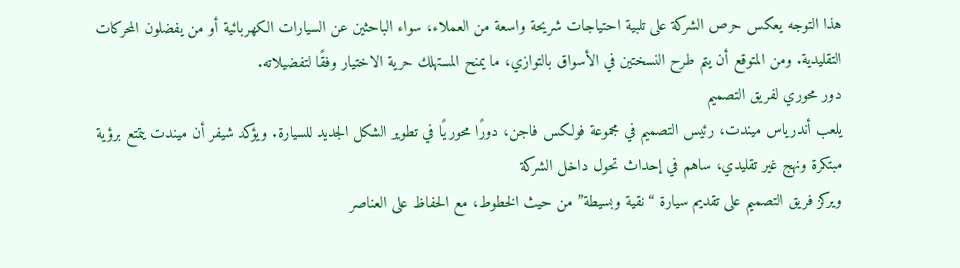هذا التوجه يعكس حرص الشركة على تلبية احتياجات شريحة واسعة من العملاء، سواء الباحثين عن السيارات الكهربائية أو من يفضلون المحركات التقليدية. ومن المتوقع أن يتم طرح النسختين في الأسواق بالتوازي، ما يمنح المستهلك حرية الاختيار وفقًا لتفضيلاته.
دور محوري لفريق التصميم
يلعب أندرياس ميندت، رئيس التصميم في مجموعة فولكس فاجن، دورًا محوريًا في تطوير الشكل الجديد للسيارة. ويؤكد شيفر أن ميندت يتمتع برؤية مبتكرة ونهج غير تقليدي، ساهم في إحداث تحول داخل الشركة
ويركز فريق التصميم على تقديم سيارة “نقية وبسيطة” من حيث الخطوط، مع الحفاظ على العناصر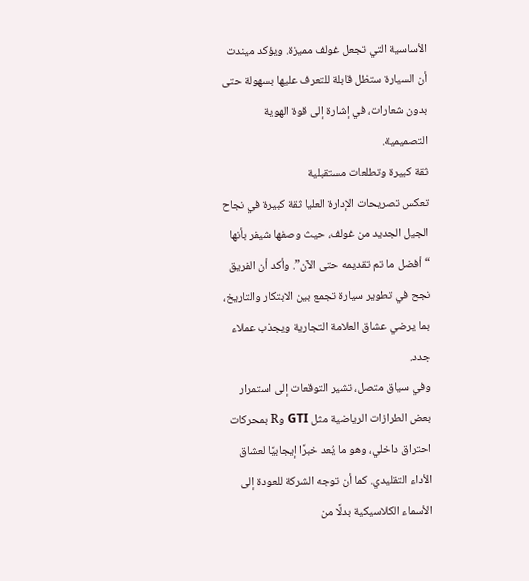الأساسية التي تجعل غولف مميزة. ويؤكد ميندت أن السيارة ستظل قابلة للتعرف عليها بسهولة حتى بدون شعارات، في إشارة إلى قوة الهوية التصميمية.
ثقة كبيرة وتطلعات مستقبلية
تعكس تصريحات الإدارة العليا ثقة كبيرة في نجاح الجيل الجديد من غولف، حيث وصفها شيفر بأنها “أفضل ما تم تقديمه حتى الآن”. وأكد أن الفريق نجح في تطوير سيارة تجمع بين الابتكار والتاريخ، بما يرضي عشاق العلامة التجارية ويجذب عملاء جدد.
وفي سياق متصل، تشير التوقعات إلى استمرار بعض الطرازات الرياضية مثل GTI وR بمحركات احتراق داخلي، وهو ما يُعد خبرًا إيجابيًا لعشاق الأداء التقليدي. كما أن توجه الشركة للعودة إلى الأسماء الكلاسيكية بدلًا من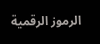الرموز الرقمية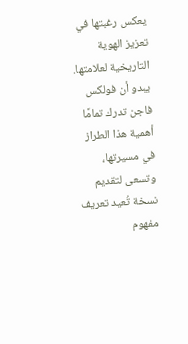يعكس رغبتها في تعزيز الهوية التاريخية لعلامتها.
يبدو أن فولكس فاجن تدرك تمامًا أهمية هذا الطراز في مسيرتها، وتسعى لتقديم نسخة تُعيد تعريف مفهوم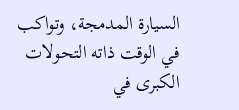السيارة المدمجة، وتواكب في الوقت ذاته التحولات الكبرى في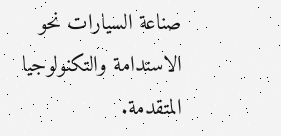صناعة السيارات نحو الاستدامة والتكنولوجيا المتقدمة.